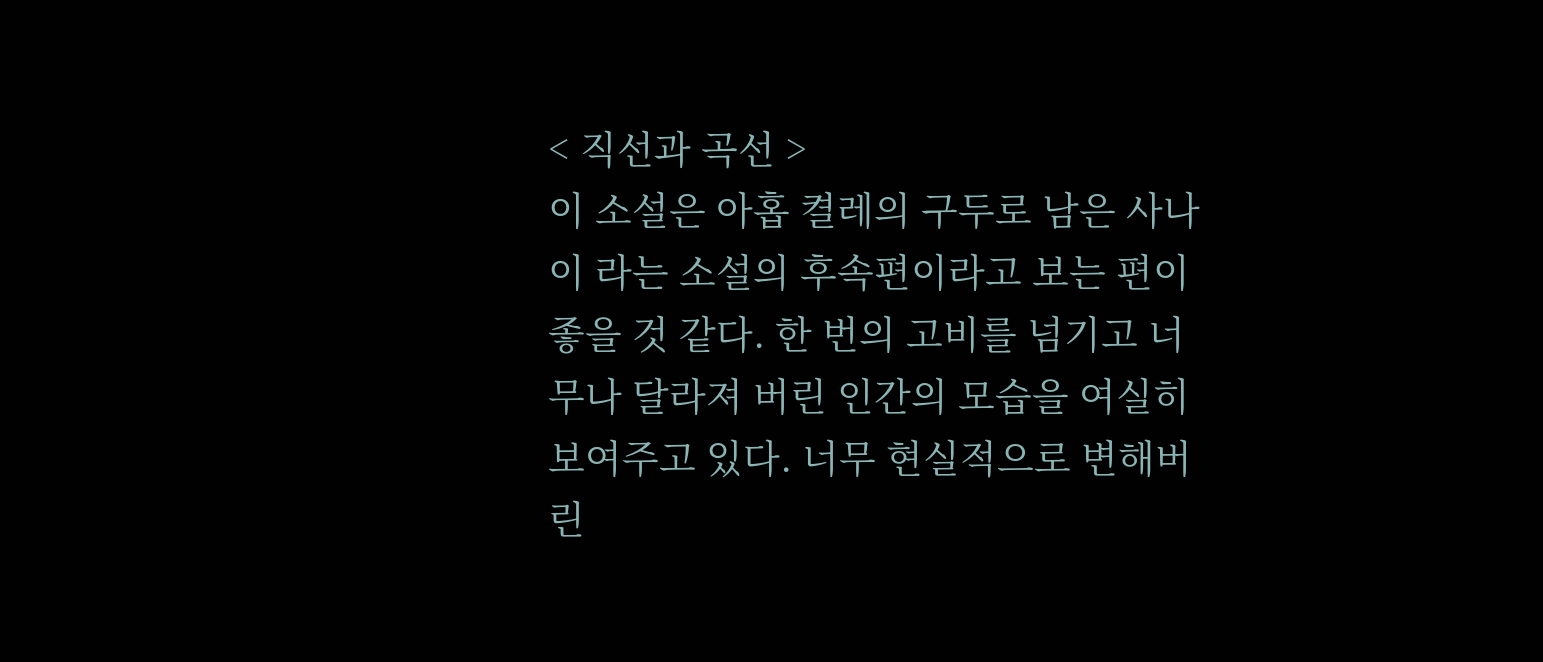< 직선과 곡선 >
이 소설은 아홉 켤레의 구두로 남은 사나이 라는 소설의 후속편이라고 보는 편이 좋을 것 같다. 한 번의 고비를 넘기고 너무나 달라져 버린 인간의 모습을 여실히 보여주고 있다. 너무 현실적으로 변해버린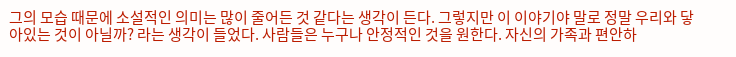그의 모습 때문에 소설적인 의미는 많이 줄어든 것 같다는 생각이 든다. 그렇지만 이 이야기야 말로 정말 우리와 닿아있는 것이 아닐까? 라는 생각이 들었다. 사람들은 누구나 안정적인 것을 원한다. 자신의 가족과 편안하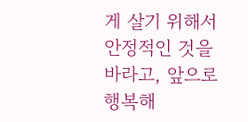게 살기 위해서 안정적인 것을 바라고, 앞으로 행복해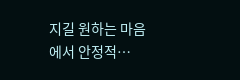지길 원하는 마음에서 안정적…